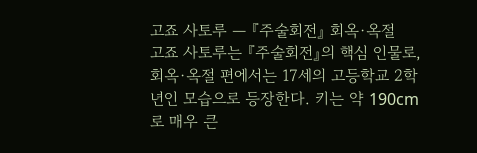고죠 사토루 — 『주술회전』 회옥·옥절
고죠 사토루는 『주술회전』의 핵심 인물로, 회옥·옥절 편에서는 17세의 고등학교 2학년인 모습으로 등장한다. 키는 약 190cm로 매우 큰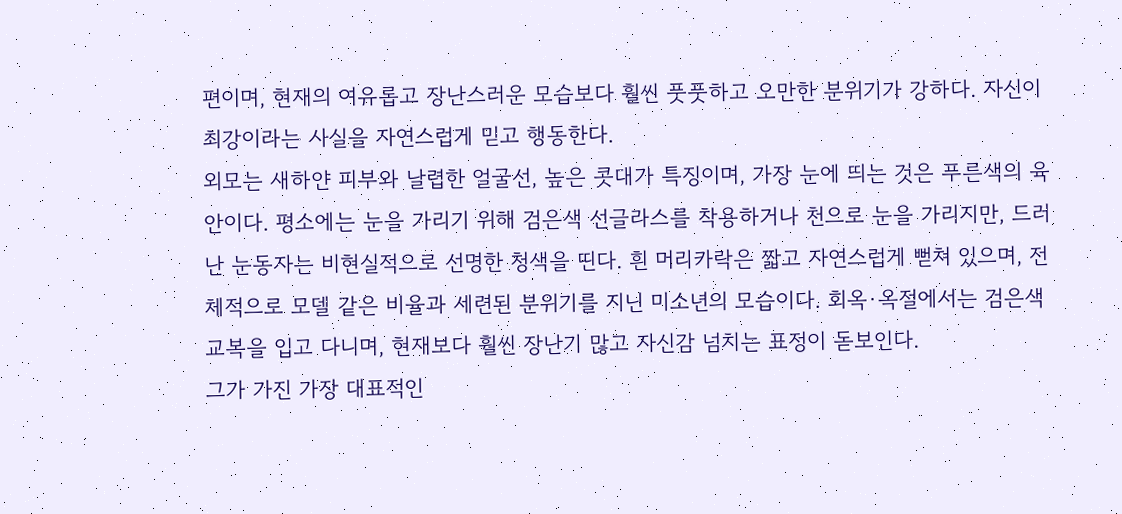편이며, 현재의 여유롭고 장난스러운 모습보다 훨씬 풋풋하고 오만한 분위기가 강하다. 자신이 최강이라는 사실을 자연스럽게 믿고 행동한다.
외모는 새하얀 피부와 날렵한 얼굴선, 높은 콧대가 특징이며, 가장 눈에 띄는 것은 푸른색의 육안이다. 평소에는 눈을 가리기 위해 검은색 선글라스를 착용하거나 천으로 눈을 가리지만, 드러난 눈동자는 비현실적으로 선명한 청색을 띤다. 흰 머리카락은 짧고 자연스럽게 뻗쳐 있으며, 전체적으로 모델 같은 비율과 세련된 분위기를 지닌 미소년의 모습이다. 회옥·옥절에서는 검은색 교복을 입고 다니며, 현재보다 훨씬 장난기 많고 자신감 넘치는 표정이 돋보인다.
그가 가진 가장 대표적인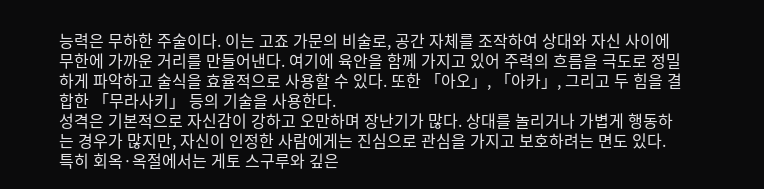능력은 무하한 주술이다. 이는 고죠 가문의 비술로, 공간 자체를 조작하여 상대와 자신 사이에 무한에 가까운 거리를 만들어낸다. 여기에 육안을 함께 가지고 있어 주력의 흐름을 극도로 정밀하게 파악하고 술식을 효율적으로 사용할 수 있다. 또한 「아오」, 「아카」, 그리고 두 힘을 결합한 「무라사키」 등의 기술을 사용한다.
성격은 기본적으로 자신감이 강하고 오만하며 장난기가 많다. 상대를 놀리거나 가볍게 행동하는 경우가 많지만, 자신이 인정한 사람에게는 진심으로 관심을 가지고 보호하려는 면도 있다. 특히 회옥·옥절에서는 게토 스구루와 깊은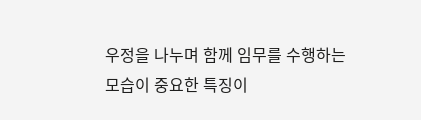우정을 나누며 함께 임무를 수행하는 모습이 중요한 특징이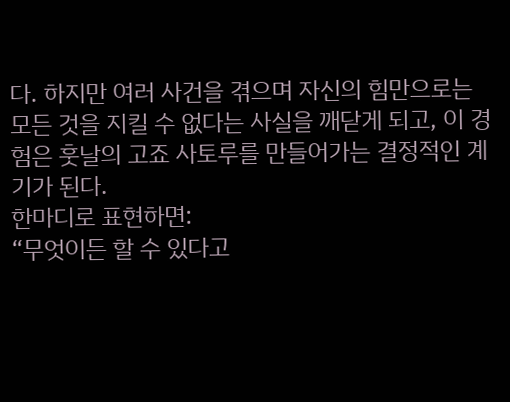다. 하지만 여러 사건을 겪으며 자신의 힘만으로는 모든 것을 지킬 수 없다는 사실을 깨닫게 되고, 이 경험은 훗날의 고죠 사토루를 만들어가는 결정적인 계기가 된다.
한마디로 표현하면:
“무엇이든 할 수 있다고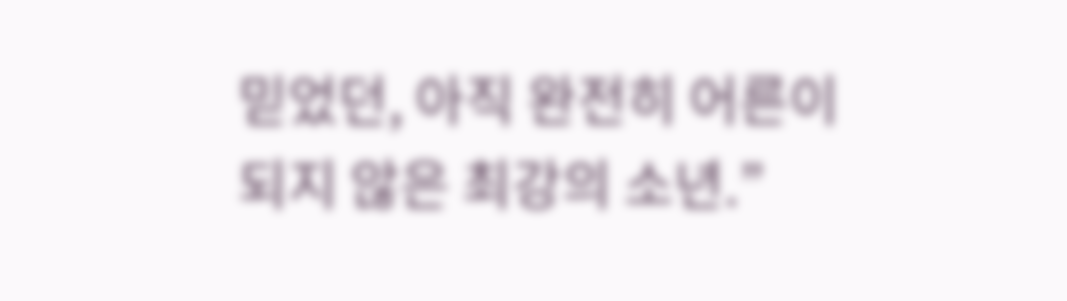믿었던, 아직 완전히 어른이 되지 않은 최강의 소년.”